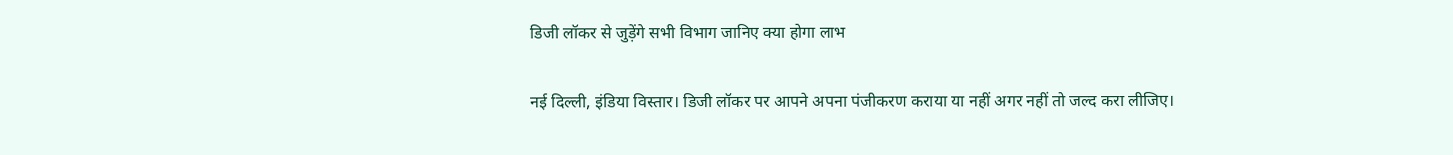डिजी लॉकर से जुड़ेंगे सभी विभाग जानिए क्या होगा लाभ

नई दिल्ली, इंडिया विस्तार। डिजी लॉकर पर आपने अपना पंजीकरण कराया या नहीं अगर नहीं तो जल्द करा लीजिए।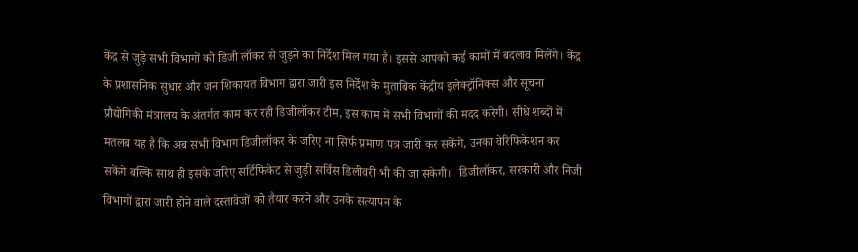केंद्र से जुड़े सभी विभागों को डिजी लॉकर से जुड़ने का निर्देश मिल गया है। इससे आपको कई कामों में बदलाव मिलेंगे। केंद्र के प्रशासनिक सुधार और जन शिकायत विभाग द्वारा जारी इस निर्देश के मुताबिक केंद्रीय इलेक्ट्रॉनिक्स और सूचना प्रौद्योगिकी मंत्रालय के अंतर्गत काम कर रही डिजीलॉकर टीम, इस काम में सभी विभागों की मदद करेगी। सीधे शब्दों में मतलब यह है कि अब सभी विभाग डिजीलॉकर के जरिए ना सिर्फ प्रमाण पत्र जारी कर सकेंगे, उनका वेरिफिकेशन कर सकेंगे बल्कि साथ ही इसके जरिए सर्टिफिकेट से जुड़ी सर्विस डिलीवरी भी की जा सकेगी।  डिजीलॉकर, सरकारी और निजी विभागों द्वारा जारी होने वाले दस्तावेजों को तैयार करने और उनके सत्यापन के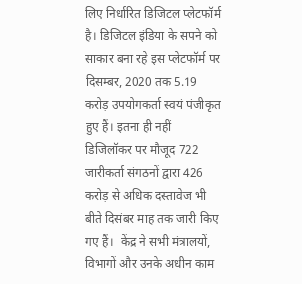लिए निर्धारित डिजिटल प्लेटफॉर्म है। डिजिटल इंडिया के सपने को साकार बना रहे इस प्लेटफॉर्म पर दिसम्बर, 2020 तक 5.19 करोड़ उपयोगकर्ता स्वयं पंजीकृत हुए हैं। इतना ही नहीं डिजिलॉकर पर मौजूद 722 जारीकर्ता संगठनों द्वारा 426 करोड़ से अधिक दस्तावेज भी बीते दिसंबर माह तक जारी किए गए हैं।  केंद्र ने सभी मंत्रालयों, विभागों और उनके अधीन काम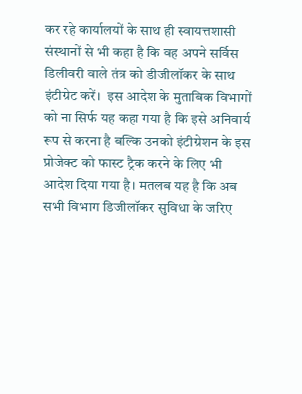कर रहे कार्यालयों के साथ ही स्वायत्तशासी संस्थानों से भी कहा है कि वह अपने सर्विस डिलीवरी वाले तंत्र को डीजीलॉकर के साथ इंटीग्रेट करें।  इस आदेश के मुताबिक विभागों को ना सिर्फ यह कहा गया है कि इसे अनिवार्य रूप से करना है बल्कि उनको इंटीग्रेशन के इस प्रोजेक्ट को फास्ट ट्रैक करने के लिए भी आदेश दिया गया है। मतलब यह है कि अब सभी विभाग डिजीलॉकर सुविधा के जरिए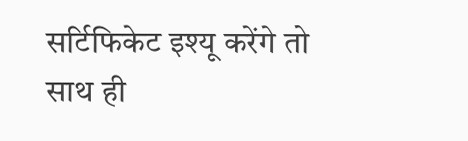सर्टिफिकेट इश्यू करेंगे तो साथ ही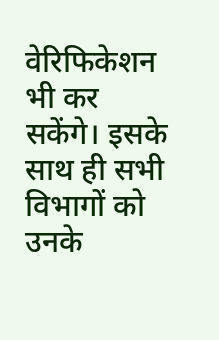वेरिफिकेशन भी कर सकेंगे। इसके साथ ही सभी विभागों को उनके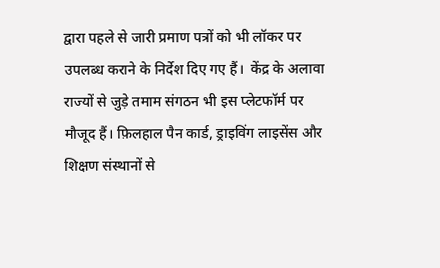द्वारा पहले से जारी प्रमाण पत्रों को भी लॉकर पर उपलब्ध कराने के निर्देश दिए गए हैं।  केंद्र के अलावा राज्यों से जुड़े तमाम संगठन भी इस प्लेटफॉर्म पर मौजूद हैं। फ़िलहाल पैन कार्ड, ड्राइविंग लाइसेंस और शिक्षण संस्थानों से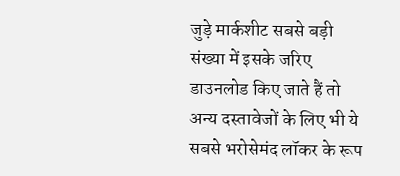जुड़े मार्कशीट सबसे बड़ी संख्या में इसके जरिए डाउनलोड किए जाते हैं तो अन्य दस्तावेजों के लिए भी ये सबसे भरोसेमंद लॉकर के रूप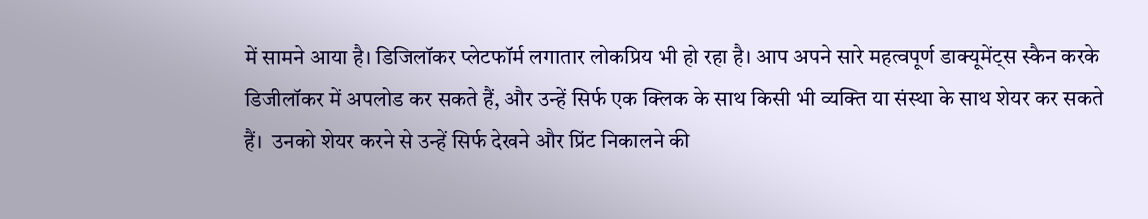में सामने आया है। डिजिलॉकर प्लेटफॉर्म लगातार लोकप्रिय भी हो रहा है। आप अपने सारे महत्वपूर्ण डाक्यूमेंट्स स्कैन करके डिजीलॉकर में अपलोड कर सकते हैं, और उन्हें सिर्फ एक क्लिक के साथ किसी भी व्यक्ति या संस्था के साथ शेयर कर सकते हैं।  उनको शेयर करने से उन्हें सिर्फ देखने और प्रिंट निकालने की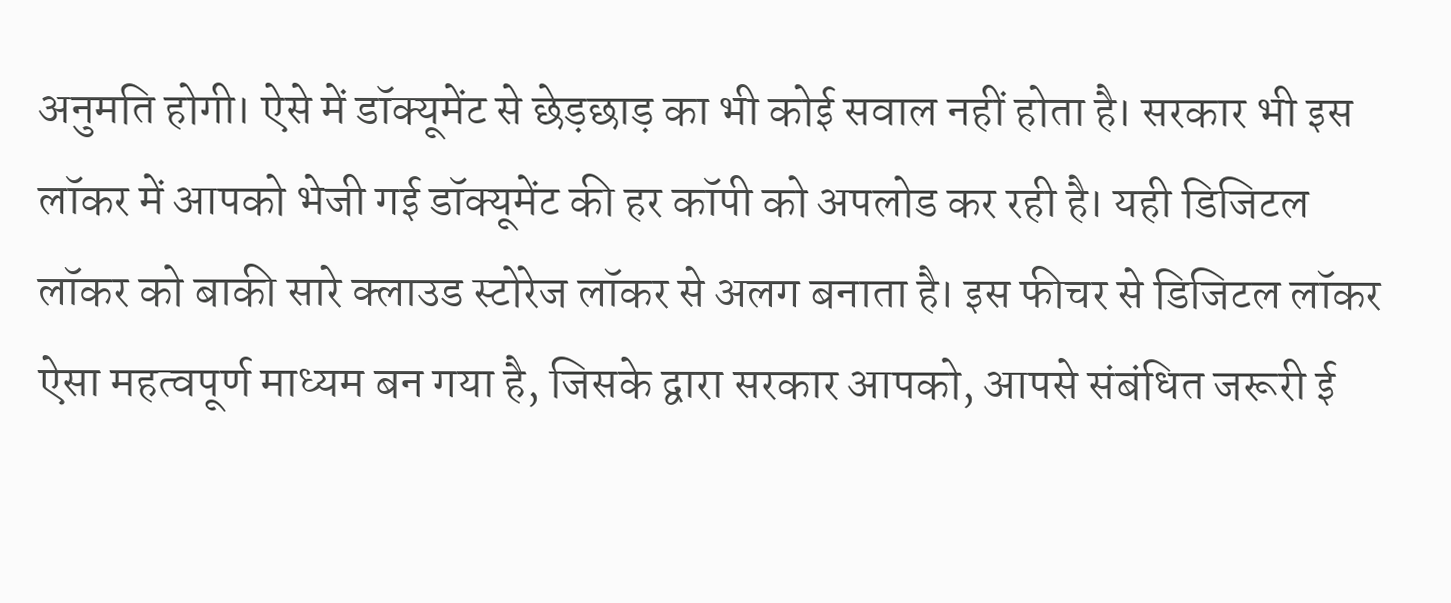अनुमति होगी। ऐसे में डॉक्यूमेंट से छेड़छाड़ का भी कोई सवाल नहीं होता है। सरकार भी इस लॉकर में आपको भेजी गई डॉक्यूमेंट की हर कॉपी को अपलोड कर रही है। यही डिजिटल लॉकर को बाकी सारे क्लाउड स्टोरेज लॉकर से अलग बनाता है। इस फीचर से डिजिटल लॉकर ऐसा महत्वपूर्ण माध्यम बन गया है, जिसके द्वारा सरकार आपको, आपसे संबंधित जरूरी ई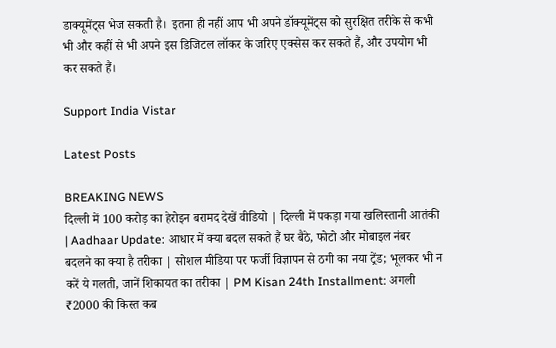डाक्यूमेंट्स भेज सकती है।  इतना ही नहीं आप भी अपने डॉक्यूमेंट्स को सुरक्षित तरीके से कभी भी और कहीं से भी अपने इस डिजिटल लॉकर के जरिए एक्सेस कर सकते हैं, और उपयोग भी कर सकते हैं।

Support India Vistar

Latest Posts

BREAKING NEWS
दिल्ली में 100 करोड़ का हेरोइन बरामद देखें वीडियो | दिल्ली में पकड़ा गया खलिस्तानी आतंकी | Aadhaar Update: आधार में क्या बदल सकते हैं घर बैठे, फोटो और मोबाइल नंबर बदलने का क्या है तरीका | सोशल मीडिया पर फर्जी विज्ञापन से ठगी का नया ट्रेंड; भूलकर भी न करें ये गलती, जानें शिकायत का तरीका | PM Kisan 24th Installment: अगली ₹2000 की किस्त कब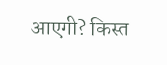आएगी? किस्त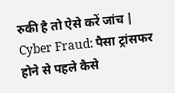रुकी है तो ऐसे करें जांच | Cyber Fraud: पैसा ट्रांसफर होने से पहले कैसे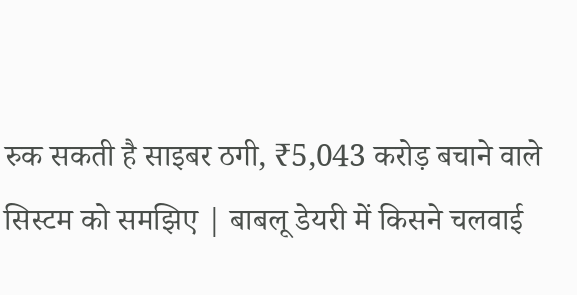रुक सकती है साइबर ठगी, ₹5,043 करोड़ बचाने वाले सिस्टम को समझिए | बाबलू डेयरी में किसने चलवाई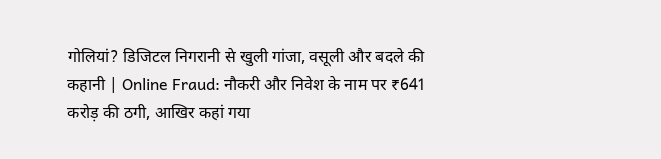गोलियां? डिजिटल निगरानी से खुली गांजा, वसूली और बदले की कहानी | Online Fraud: नौकरी और निवेश के नाम पर ₹641 करोड़ की ठगी, आखिर कहां गया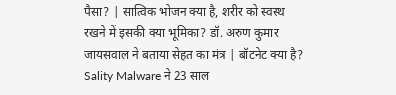पैसा? | सात्विक भोजन क्या है, शरीर को स्वस्थ रखने में इसकी क्या भूमिका? डॉ. अरुण कुमार जायसवाल ने बताया सेहत का मंत्र | बॉटनेट क्या है? Sality Malware ने 23 साल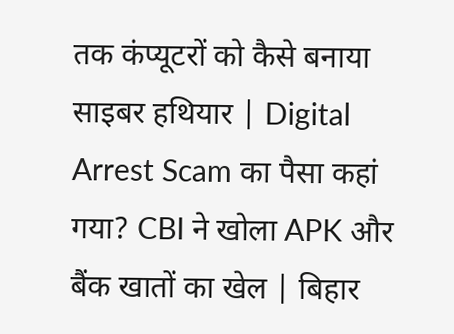तक कंप्यूटरों को कैसे बनाया साइबर हथियार | Digital Arrest Scam का पैसा कहां गया? CBI ने खोला APK और बैंक खातों का खेल | बिहार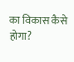का विकास कैसे होगा?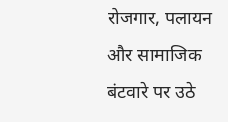रोजगार, पलायन और सामाजिक बंटवारे पर उठे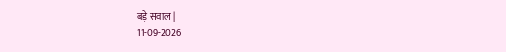बड़े सवाल |
11-09-2026